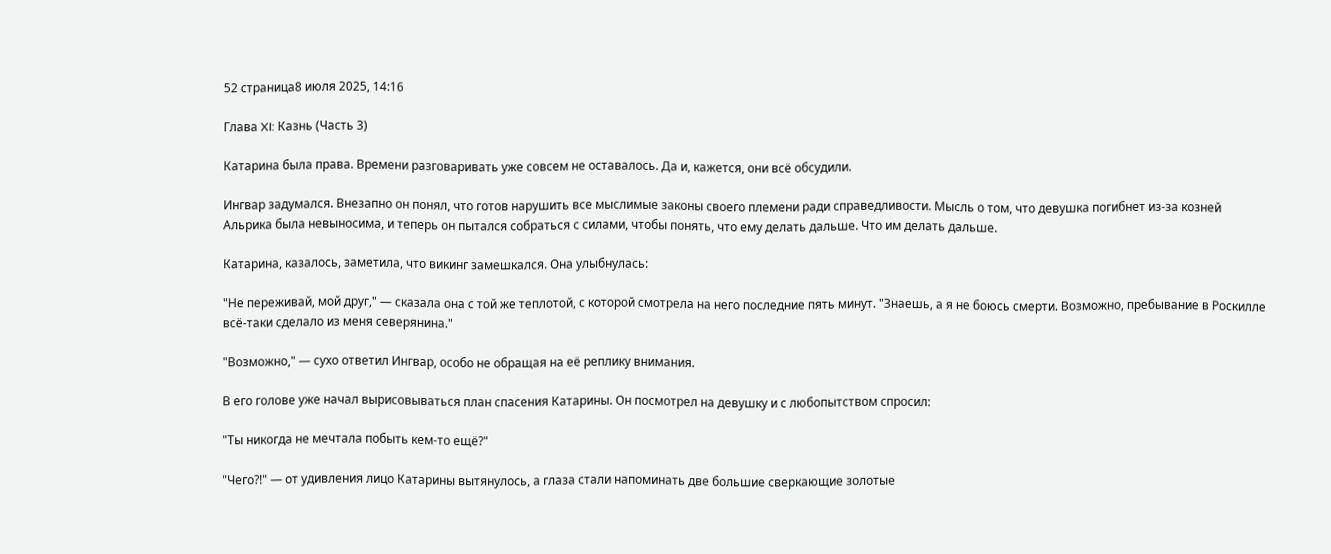52 страница8 июля 2025, 14:16

Глава XI: Казнь (Часть 3)

Катарина была права. Времени разговаривать уже совсем не оставалось. Да и, кажется, они всё обсудили.

Ингвар задумался. Внезапно он понял, что готов нарушить все мыслимые законы своего племени ради справедливости. Мысль о том, что девушка погибнет из-за козней Альрика была невыносима, и теперь он пытался собраться с силами, чтобы понять, что ему делать дальше. Что им делать дальше.

Катарина, казалось, заметила, что викинг замешкался. Она улыбнулась:

"Не переживай, мой друг," — сказала она с той же теплотой, с которой смотрела на него последние пять минут. "Знаешь, а я не боюсь смерти. Возможно, пребывание в Роскилле всё-таки сделало из меня северянина."

"Возможно," — сухо ответил Ингвар, особо не обращая на её реплику внимания.

В его голове уже начал вырисовываться план спасения Катарины. Он посмотрел на девушку и с любопытством спросил:

"Ты никогда не мечтала побыть кем-то ещё?"

"Чего?!" — от удивления лицо Катарины вытянулось, а глаза стали напоминать две большие сверкающие золотые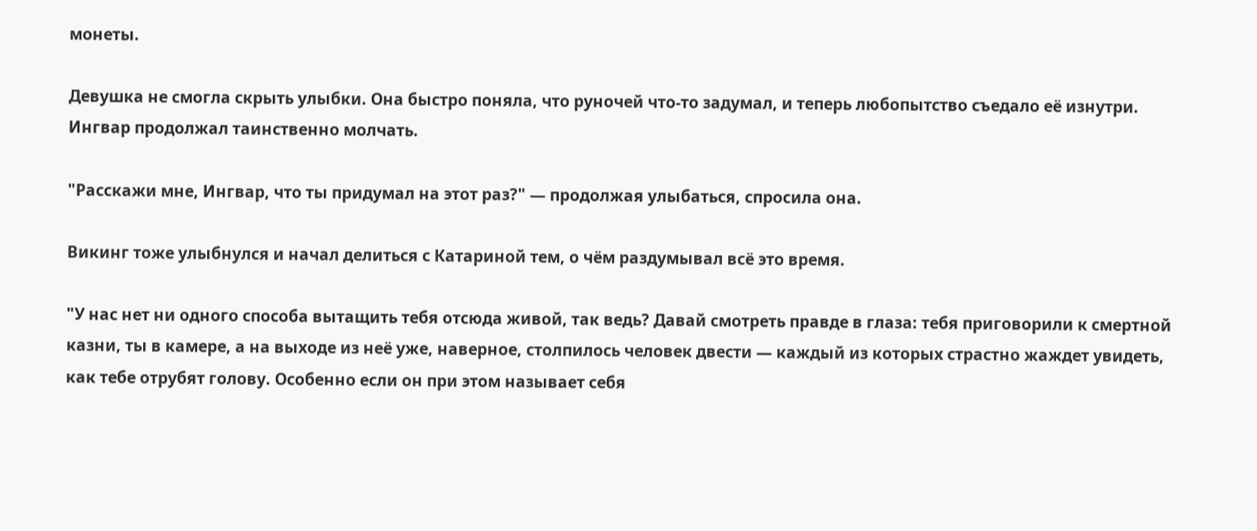монеты.

Девушка не смогла скрыть улыбки. Она быстро поняла, что руночей что-то задумал, и теперь любопытство съедало её изнутри. Ингвар продолжал таинственно молчать.

"Расскажи мне, Ингвар, что ты придумал на этот раз?" — продолжая улыбаться, спросила она.

Викинг тоже улыбнулся и начал делиться с Катариной тем, о чём раздумывал всё это время.

"У нас нет ни одного способа вытащить тебя отсюда живой, так ведь? Давай смотреть правде в глаза: тебя приговорили к смертной казни, ты в камере, а на выходе из неё уже, наверное, столпилось человек двести — каждый из которых страстно жаждет увидеть, как тебе отрубят голову. Особенно если он при этом называет себя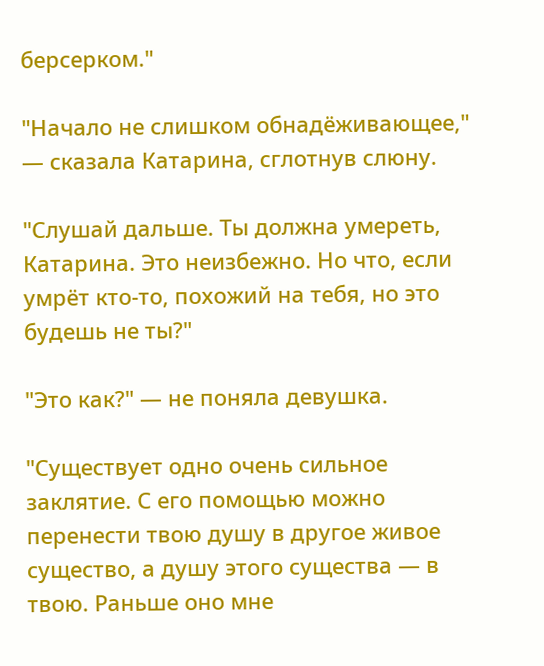берсерком."

"Начало не слишком обнадёживающее," — сказала Катарина, сглотнув слюну.

"Слушай дальше. Ты должна умереть, Катарина. Это неизбежно. Но что, если умрёт кто-то, похожий на тебя, но это будешь не ты?"

"Это как?" — не поняла девушка.

"Существует одно очень сильное заклятие. С его помощью можно перенести твою душу в другое живое существо, а душу этого существа — в твою. Раньше оно мне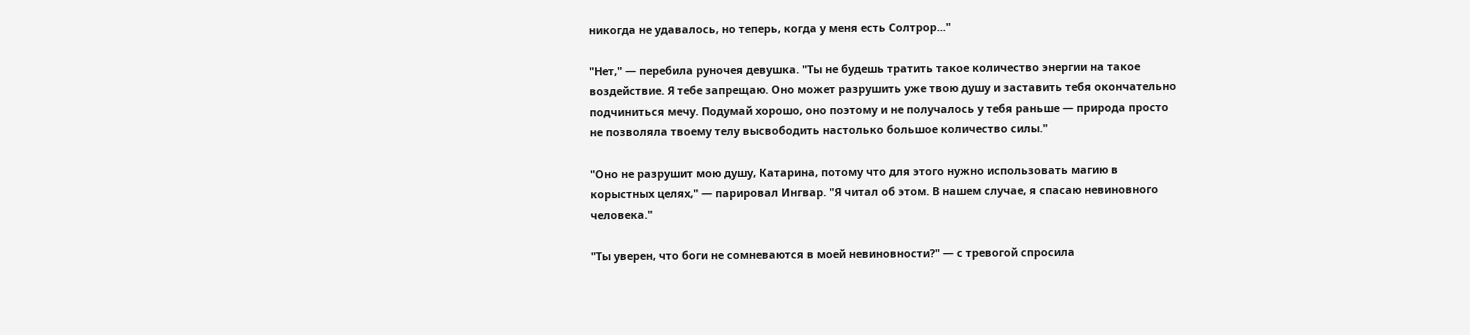никогда не удавалось, но теперь, когда у меня есть Солтрор..."

"Нет," — перебила руночея девушка. "Ты не будешь тратить такое количество энергии на такое воздействие. Я тебе запрещаю. Оно может разрушить уже твою душу и заставить тебя окончательно подчиниться мечу. Подумай хорошо, оно поэтому и не получалось у тебя раньше — природа просто не позволяла твоему телу высвободить настолько большое количество силы."

"Оно не разрушит мою душу, Катарина, потому что для этого нужно использовать магию в корыстных целях," — парировал Ингвар. "Я читал об этом. В нашем случае, я спасаю невиновного человека."

"Ты уверен, что боги не сомневаются в моей невиновности?" — с тревогой спросила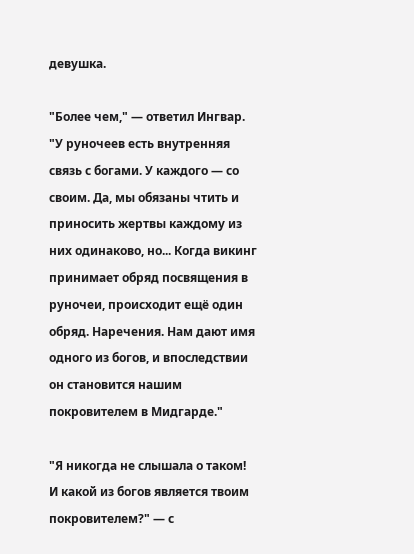девушка.

"Более чем," — ответил Ингвар. "У руночеев есть внутренняя связь с богами. У каждого — со своим. Да, мы обязаны чтить и приносить жертвы каждому из них одинаково, но... Когда викинг принимает обряд посвящения в руночеи, происходит ещё один обряд. Наречения. Нам дают имя одного из богов, и впоследствии он становится нашим покровителем в Мидгарде."

"Я никогда не слышала о таком! И какой из богов является твоим покровителем?" — с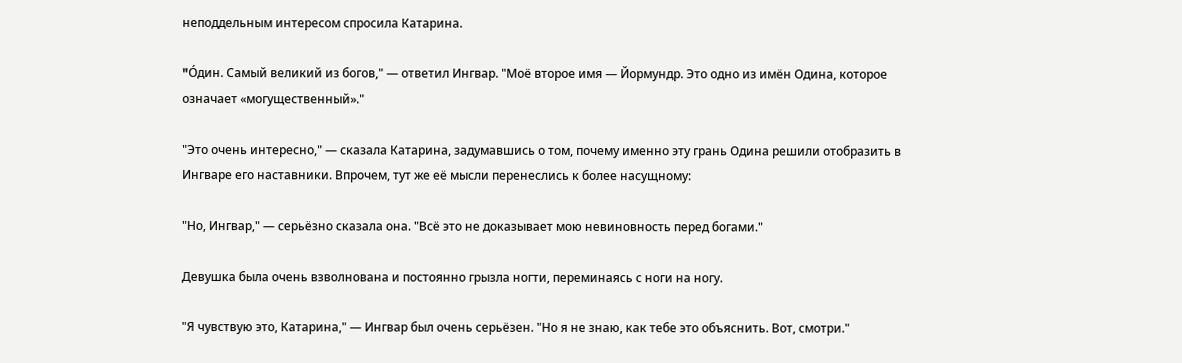неподдельным интересом спросила Катарина.

"Óдин. Самый великий из богов," — ответил Ингвар. "Моё второе имя — Йормундр. Это одно из имён Одина, которое означает «могущественный»."

"Это очень интересно," — сказала Катарина, задумавшись о том, почему именно эту грань Одина решили отобразить в Ингваре его наставники. Впрочем, тут же её мысли перенеслись к более насущному:

"Но, Ингвар," — серьёзно сказала она. "Всё это не доказывает мою невиновность перед богами."

Девушка была очень взволнована и постоянно грызла ногти, переминаясь с ноги на ногу.

"Я чувствую это, Катарина," — Ингвар был очень серьёзен. "Но я не знаю, как тебе это объяснить. Вот, смотри."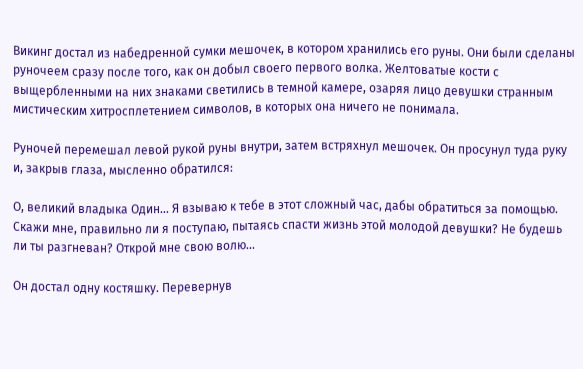Викинг достал из набедренной сумки мешочек, в котором хранились его руны. Они были сделаны руночеем сразу после того, как он добыл своего первого волка. Желтоватые кости с выщербленными на них знаками светились в темной камере, озаряя лицо девушки странным мистическим хитросплетением символов, в которых она ничего не понимала.

Руночей перемешал левой рукой руны внутри, затем встряхнул мешочек. Он просунул туда руку и, закрыв глаза, мысленно обратился:

О, великий владыка Один... Я взываю к тебе в этот сложный час, дабы обратиться за помощью. Скажи мне, правильно ли я поступаю, пытаясь спасти жизнь этой молодой девушки? Не будешь ли ты разгневан? Открой мне свою волю...

Он достал одну костяшку. Перевернув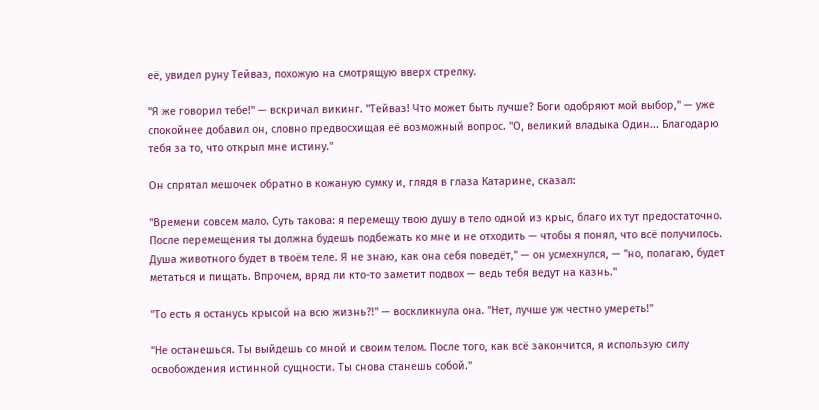её, увидел руну Тейваз, похожую на смотрящую вверх стрелку.

"Я же говорил тебе!" — вскричал викинг. "Тейваз! Что может быть лучше? Боги одобряют мой выбор," — уже спокойнее добавил он, словно предвосхищая её возможный вопрос. "О, великий владыка Один... Благодарю тебя за то, что открыл мне истину."

Он спрятал мешочек обратно в кожаную сумку и, глядя в глаза Катарине, сказал:

"Времени совсем мало. Суть такова: я перемещу твою душу в тело одной из крыс, благо их тут предостаточно. После перемещения ты должна будешь подбежать ко мне и не отходить — чтобы я понял, что всё получилось. Душа животного будет в твоём теле. Я не знаю, как она себя поведёт," — он усмехнулся, — "но, полагаю, будет метаться и пищать. Впрочем, вряд ли кто-то заметит подвох — ведь тебя ведут на казнь."

"То есть я останусь крысой на всю жизнь?!" — воскликнула она. "Нет, лучше уж честно умереть!"

"Не останешься. Ты выйдешь со мной и своим телом. После того, как всё закончится, я использую силу освобождения истинной сущности. Ты снова станешь собой."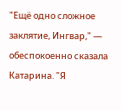"Ещё одно сложное заклятие, Ингвар," — обеспокоенно сказала Катарина. "Я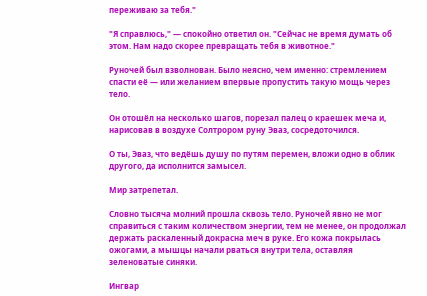переживаю за тебя."

"Я справлюсь," — спокойно ответил он. "Сейчас не время думать об этом. Нам надо скорее превращать тебя в животное."

Руночей был взволнован. Было неясно, чем именно: стремлением спасти её — или желанием впервые пропустить такую мощь через тело.

Он отошёл на несколько шагов, порезал палец о краешек меча и, нарисовав в воздухе Солтрором руну Эваз, сосредоточился.

О ты, Эваз, что ведёшь душу по путям перемен, вложи одно в облик другого, да исполнится замысел.

Мир затрепетал.

Словно тысяча молний прошла сквозь тело. Руночей явно не мог справиться с таким количеством энергии, тем не менее, он продолжал держать раскаленный докрасна меч в руке. Его кожа покрылась ожогами, а мышцы начали рваться внутри тела, оставляя зеленоватые синяки.

Ингвар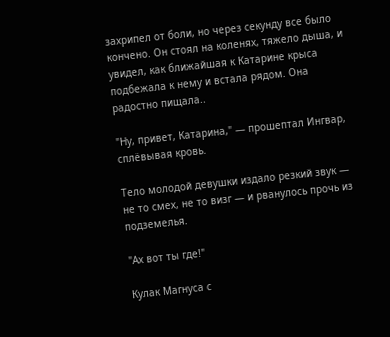захрипел от боли, но через секунду все было кончено. Он стоял на коленях, тяжело дыша, и увидел, как ближайшая к Катарине крыса подбежала к нему и встала рядом. Она радостно пищала..

"Ну, привет, Катарина," — прошептал Ингвар, сплёвывая кровь.

Тело молодой девушки издало резкий звук — не то смех, не то визг — и рванулось прочь из подземелья.

"Ах вот ты где!"

Кулак Магнуса с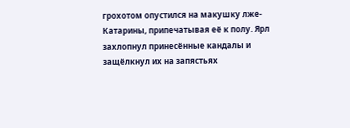грохотом опустился на макушку лже-Катарины, припечатывая её к полу. Ярл захлопнул принесённые кандалы и защёлкнул их на запястьях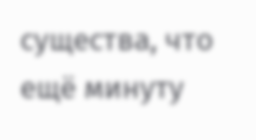существа, что ещё минуту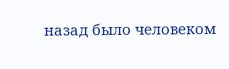назад было человеком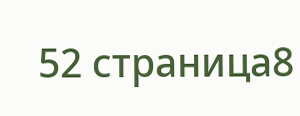52 страница8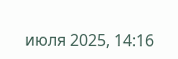июля 2025, 14:16